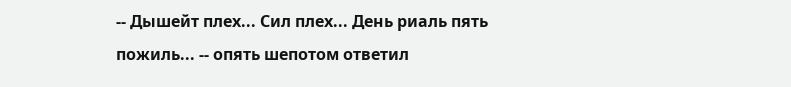-- Дышейт плех... Сил плех... День риаль пять пожиль... -- опять шепотом ответил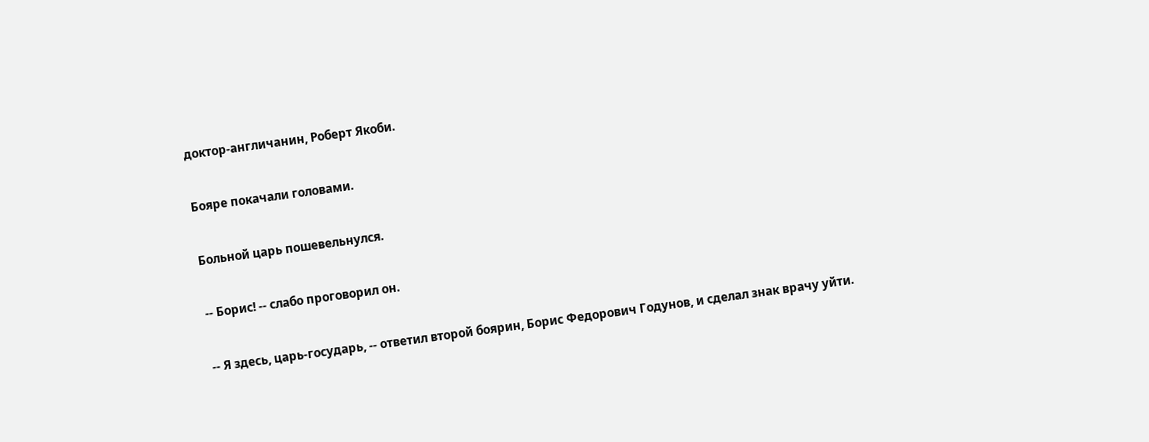доктор-англичанин, Роберт Якоби.

Бояре покачали головами.

Больной царь пошевельнулся.

-- Борис! -- слабо проговорил он.

-- Я здесь, царь-государь, -- ответил второй боярин, Борис Федорович Годунов, и сделал знак врачу уйти.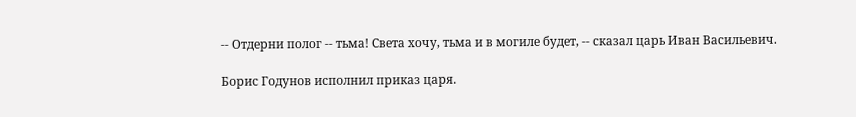-- Отдерни полог -- тьма! Света хочу, тьма и в могиле будет, -- сказал царь Иван Васильевич.

Борис Годунов исполнил приказ царя.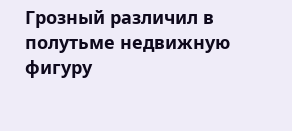Грозный различил в полутьме недвижную фигуру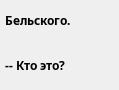Бельского.

-- Кто это?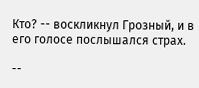Кто? -- воскликнул Грозный, и в его голосе послышался страх.

--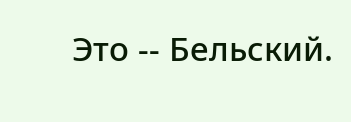Это -- Бельский.